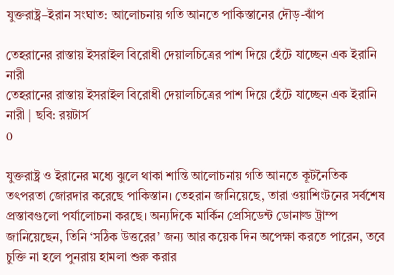যুক্তরাষ্ট্র–ইরান সংঘাত: আলোচনায় গতি আনতে পাকিস্তানের দৌড়-ঝাঁপ

তেহরানের রাস্তায় ইসরাইল বিরোধী দেয়ালচিত্রের পাশ দিয়ে হেঁটে যাচ্ছেন এক ইরানি নারী
তেহরানের রাস্তায় ইসরাইল বিরোধী দেয়ালচিত্রের পাশ দিয়ে হেঁটে যাচ্ছেন এক ইরানি নারী | ছবি: রয়টার্স
0

যুক্তরাষ্ট্র ও ইরানের মধ্যে ঝুলে থাকা শান্তি আলোচনায় গতি আনতে কূটনৈতিক তৎপরতা জোরদার করেছে পাকিস্তান। তেহরান জানিয়েছে, তারা ওয়াশিংটনের সর্বশেষ প্রস্তাবগুলো পর্যালোচনা করছে। অন্যদিকে মার্কিন প্রেসিডেন্ট ডোনাল্ড ট্রাম্প জানিয়েছেন, তিনি ‘সঠিক উত্তরের’ জন্য আর কয়েক দিন অপেক্ষা করতে পারেন, তবে চুক্তি না হলে পুনরায় হামলা শুরু করার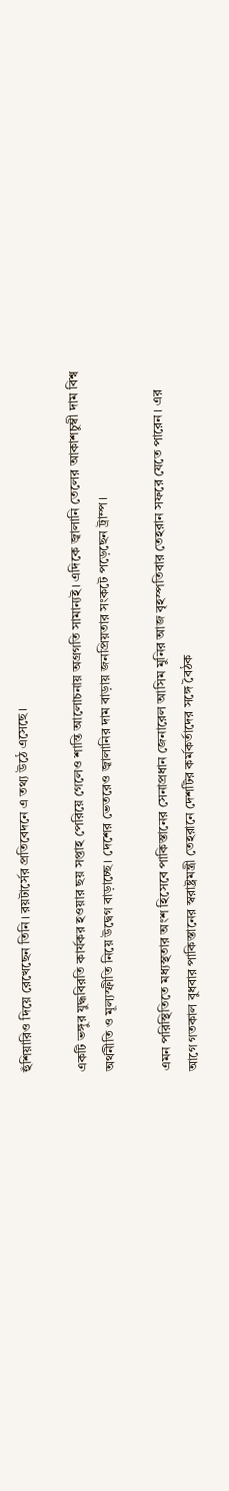হুঁশিয়ারিও দিয়ে রেখেছেন তিনি। রয়টার্সের প্রতিবেদনে এ তথ্য উঠে এসেছে।

একটি ভঙ্গুর যুদ্ধবিরতি কার্যকর হওয়ার ছয় সপ্তাহ পেরিয়ে গেলেও শান্তি আলোচনায় অগ্রগতি সামান্যই। এদিকে জ্বালানি তেলের আকাশচুম্বী দাম বিশ্ব অর্থনীতি ও মূল্যস্ফীতি নিয়ে উদ্বেগ বাড়াচ্ছে। দেশের ভেতরেও জ্বালানির দাম বাড়ায় জনপ্রিয়তার সংকটে পড়েছেন ট্রাম্প।

এমন পরিস্থিতিতে মধ্যস্থতার অংশ হিসেবে পাকিস্তানের সেনাপ্রধান জেনারেল আসিম মুনির আজ বৃহস্পতিবার তেহরান সফরে যেতে পারেন। এর আগে গতকাল বুধবার পাকিস্তানের স্বরাষ্ট্রমন্ত্রী তেহরানে দেশটির কর্মকর্তাদের সঙ্গে বৈঠক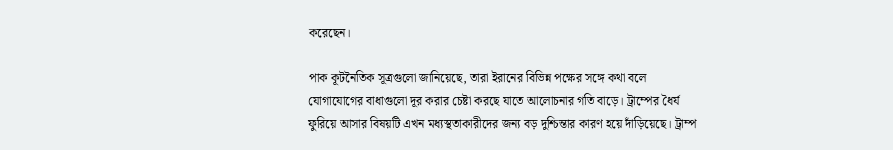করেছেন।

পাক কূটনৈতিক সূত্রগুলো জানিয়েছে, তারা ইরানের বিভিন্ন পক্ষের সঙ্গে কথা বলে যোগাযোগের বাধাগুলো দূর করার চেষ্টা করছে যাতে আলোচনার গতি বাড়ে। ট্রাম্পের ধৈর্য ফুরিয়ে আসার বিষয়টি এখন মধ্যস্থতাকারীদের জন্য বড় দুশ্চিন্তার কারণ হয়ে দাঁড়িয়েছে। ট্রাম্প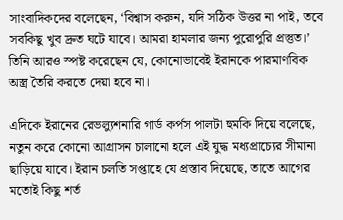সাংবাদিকদের বলেছেন, ‘বিশ্বাস করুন, যদি সঠিক উত্তর না পাই, তবে সবকিছু খুব দ্রুত ঘটে যাবে। আমরা হামলার জন্য পুরোপুরি প্রস্তুত।’ তিনি আরও স্পষ্ট করেছেন যে, কোনোভাবেই ইরানকে পারমাণবিক অস্ত্র তৈরি করতে দেয়া হবে না।

এদিকে ইরানের রেভল্যুশনারি গার্ড কর্পস পালটা হুমকি দিয়ে বলেছে, নতুন করে কোনো আগ্রাসন চালানো হলে এই যুদ্ধ মধ্যপ্রাচ্যের সীমানা ছাড়িয়ে যাবে। ইরান চলতি সপ্তাহে যে প্রস্তাব দিয়েছে, তাতে আগের মতোই কিছু শর্ত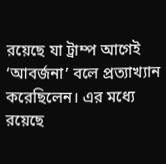রয়েছে যা ট্রাম্প আগেই ‘আবর্জনা’ বলে প্রত্যাখ্যান করেছিলেন। এর মধ্যে রয়েছে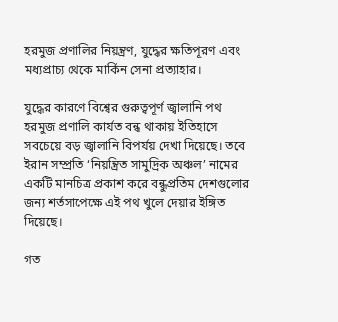হরমুজ প্রণালির নিয়ন্ত্রণ, যুদ্ধের ক্ষতিপূরণ এবং মধ্যপ্রাচ্য থেকে মার্কিন সেনা প্রত্যাহার।

যুদ্ধের কারণে বিশ্বের গুরুত্বপূর্ণ জ্বালানি পথ হরমুজ প্রণালি কার্যত বন্ধ থাকায় ইতিহাসে সবচেয়ে বড় জ্বালানি বিপর্যয় দেখা দিয়েছে। তবে ইরান সম্প্রতি ‘নিয়ন্ত্রিত সামুদ্রিক অঞ্চল’ নামের একটি মানচিত্র প্রকাশ করে বন্ধুপ্রতিম দেশগুলোর জন্য শর্তসাপেক্ষে এই পথ খুলে দেয়ার ইঙ্গিত দিয়েছে।

গত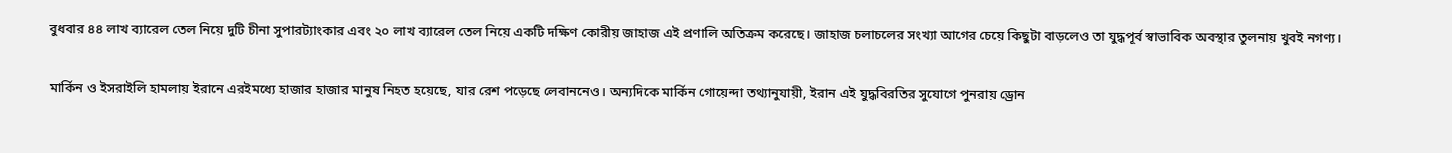বুধবার ৪৪ লাখ ব্যারেল তেল নিয়ে দুটি চীনা সুপারট্যাংকার এবং ২০ লাখ ব্যারেল তেল নিয়ে একটি দক্ষিণ কোরীয় জাহাজ এই প্রণালি অতিক্রম করেছে। জাহাজ চলাচলের সংখ্যা আগের চেয়ে কিছুটা বাড়লেও তা যুদ্ধপূর্ব স্বাভাবিক অবস্থার তুলনায় খুবই নগণ্য।

মার্কিন ও ইসরাইলি হামলায় ইরানে এরইমধ্যে হাজার হাজার মানুষ নিহত হয়েছে, যার রেশ পড়েছে লেবাননেও। অন্যদিকে মার্কিন গোয়েন্দা তথ্যানুযায়ী, ইরান এই যুদ্ধবিরতির সুযোগে পুনরায় ড্রোন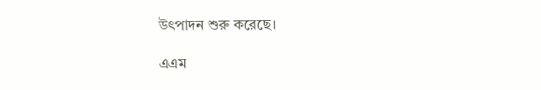উৎপাদন শুরু করেছে।

এএম